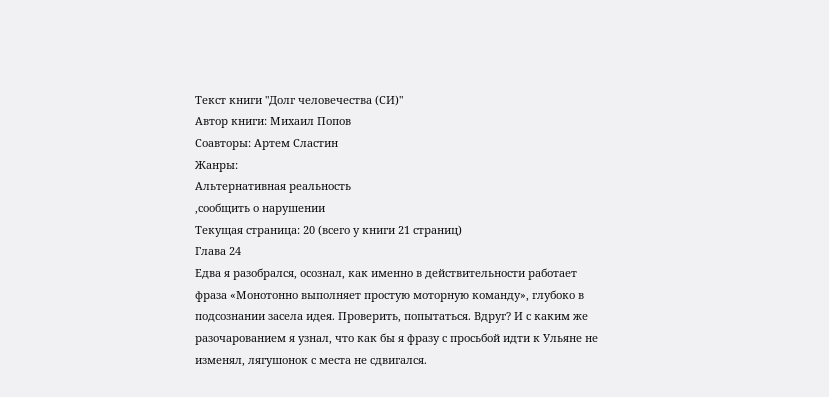Текст книги "Долг человечества (СИ)"
Автор книги: Михаил Попов
Соавторы: Артем Сластин
Жанры:
Альтернативная реальность
,сообщить о нарушении
Текущая страница: 20 (всего у книги 21 страниц)
Глава 24
Едва я разобрался, осознал, как именно в действительности работает фраза «Монотонно выполняет простую моторную команду», глубоко в подсознании засела идея. Проверить, попытаться. Вдруг? И с каким же разочарованием я узнал, что как бы я фразу с просьбой идти к Ульяне не изменял, лягушонок с места не сдвигался.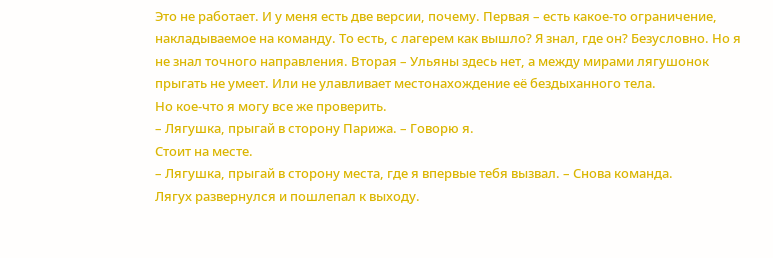Это не работает. И у меня есть две версии, почему. Первая – есть какое-то ограничение, накладываемое на команду. То есть, с лагерем как вышло? Я знал, где он? Безусловно. Но я не знал точного направления. Вторая – Ульяны здесь нет, а между мирами лягушонок прыгать не умеет. Или не улавливает местонахождение её бездыханного тела.
Но кое-что я могу все же проверить.
– Лягушка, прыгай в сторону Парижа. – Говорю я.
Стоит на месте.
– Лягушка, прыгай в сторону места, где я впервые тебя вызвал. – Снова команда.
Лягух развернулся и пошлепал к выходу.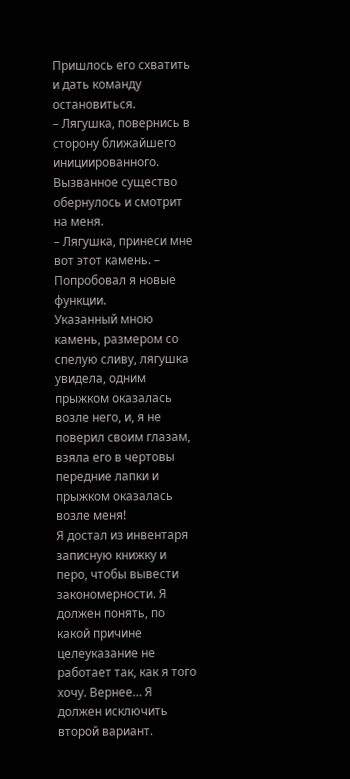Пришлось его схватить и дать команду остановиться.
– Лягушка, повернись в сторону ближайшего инициированного.
Вызванное существо обернулось и смотрит на меня.
– Лягушка, принеси мне вот этот камень. – Попробовал я новые функции.
Указанный мною камень, размером со спелую сливу, лягушка увидела, одним прыжком оказалась возле него, и, я не поверил своим глазам, взяла его в чертовы передние лапки и прыжком оказалась возле меня!
Я достал из инвентаря записную книжку и перо, чтобы вывести закономерности. Я должен понять, по какой причине целеуказание не работает так, как я того хочу. Вернее… Я должен исключить второй вариант.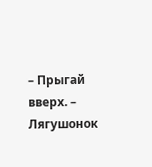– Прыгай вверх. – Лягушонок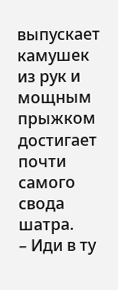выпускает камушек из рук и мощным прыжком достигает почти самого свода шатра.
– Иди в ту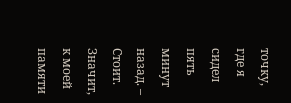точку, где я сидел пять минут назад. – Стоит. Значит, к моей памяти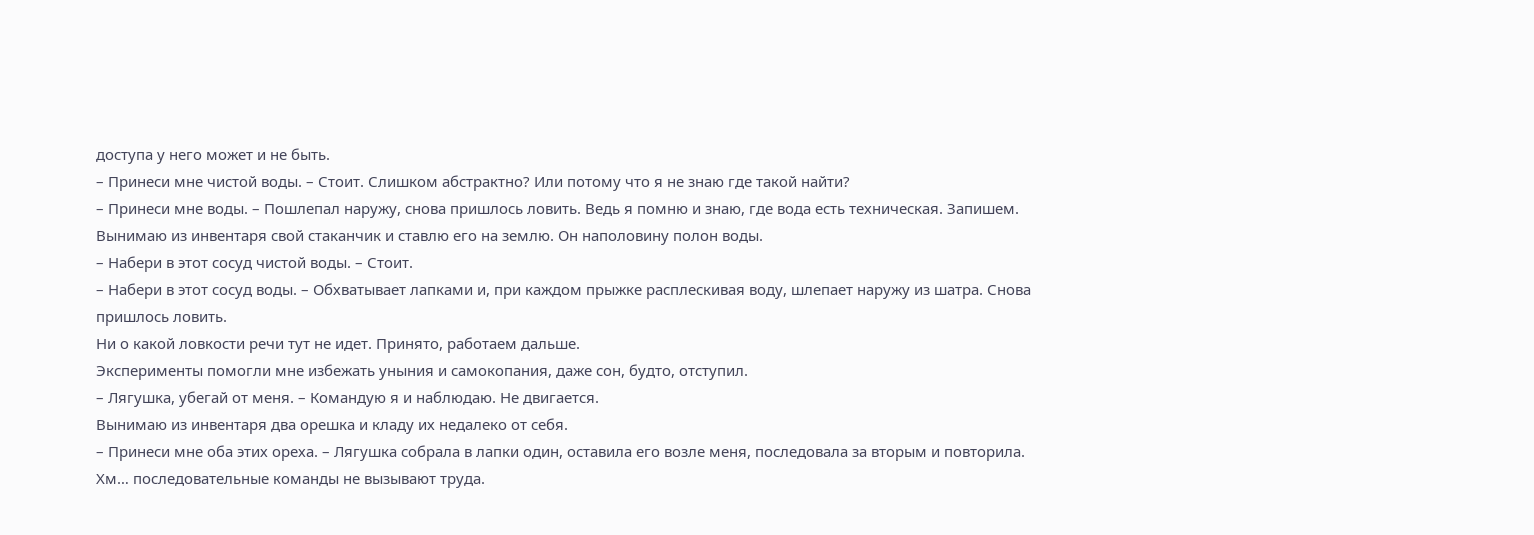доступа у него может и не быть.
– Принеси мне чистой воды. – Стоит. Слишком абстрактно? Или потому что я не знаю где такой найти?
– Принеси мне воды. – Пошлепал наружу, снова пришлось ловить. Ведь я помню и знаю, где вода есть техническая. Запишем.
Вынимаю из инвентаря свой стаканчик и ставлю его на землю. Он наполовину полон воды.
– Набери в этот сосуд чистой воды. – Стоит.
– Набери в этот сосуд воды. – Обхватывает лапками и, при каждом прыжке расплескивая воду, шлепает наружу из шатра. Снова пришлось ловить.
Ни о какой ловкости речи тут не идет. Принято, работаем дальше.
Эксперименты помогли мне избежать уныния и самокопания, даже сон, будто, отступил.
– Лягушка, убегай от меня. – Командую я и наблюдаю. Не двигается.
Вынимаю из инвентаря два орешка и кладу их недалеко от себя.
– Принеси мне оба этих ореха. – Лягушка собрала в лапки один, оставила его возле меня, последовала за вторым и повторила.
Хм… последовательные команды не вызывают труда.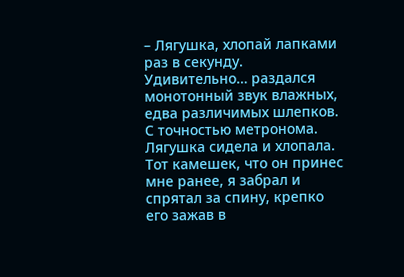– Лягушка, хлопай лапками раз в секунду.
Удивительно… раздался монотонный звук влажных, едва различимых шлепков. С точностью метронома. Лягушка сидела и хлопала.
Тот камешек, что он принес мне ранее, я забрал и спрятал за спину, крепко его зажав в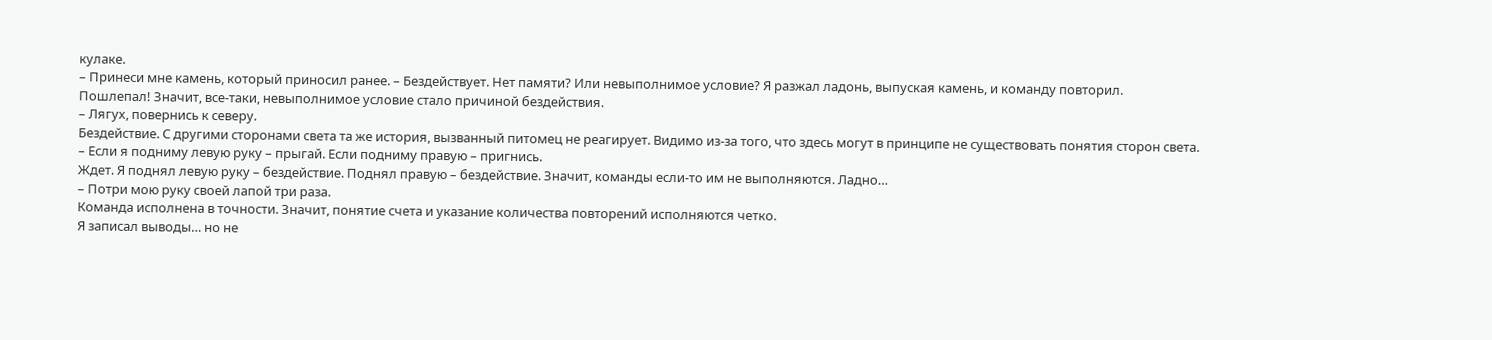кулаке.
– Принеси мне камень, который приносил ранее. – Бездействует. Нет памяти? Или невыполнимое условие? Я разжал ладонь, выпуская камень, и команду повторил.
Пошлепал! Значит, все-таки, невыполнимое условие стало причиной бездействия.
– Лягух, повернись к северу.
Бездействие. С другими сторонами света та же история, вызванный питомец не реагирует. Видимо из-за того, что здесь могут в принципе не существовать понятия сторон света.
– Если я подниму левую руку – прыгай. Если подниму правую – пригнись.
Ждет. Я поднял левую руку – бездействие. Поднял правую – бездействие. Значит, команды если-то им не выполняются. Ладно…
– Потри мою руку своей лапой три раза.
Команда исполнена в точности. Значит, понятие счета и указание количества повторений исполняются четко.
Я записал выводы… но не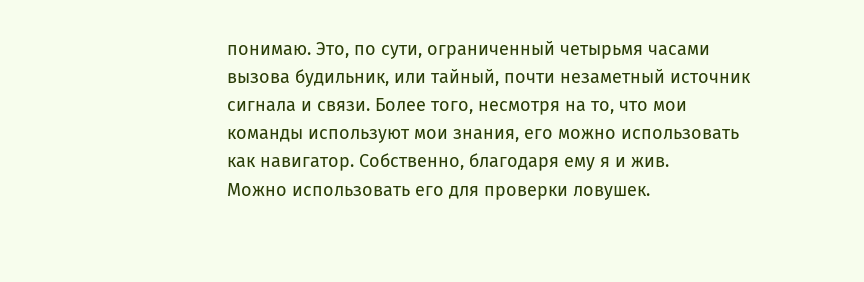понимаю. Это, по сути, ограниченный четырьмя часами вызова будильник, или тайный, почти незаметный источник сигнала и связи. Более того, несмотря на то, что мои команды используют мои знания, его можно использовать как навигатор. Собственно, благодаря ему я и жив.
Можно использовать его для проверки ловушек.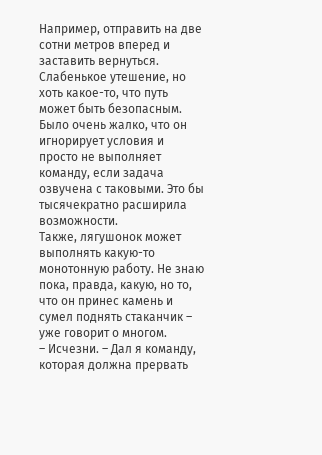Например, отправить на две сотни метров вперед и заставить вернуться. Слабенькое утешение, но хоть какое-то, что путь может быть безопасным. Было очень жалко, что он игнорирует условия и просто не выполняет команду, если задача озвучена с таковыми. Это бы тысячекратно расширила возможности.
Также, лягушонок может выполнять какую-то монотонную работу. Не знаю пока, правда, какую, но то, что он принес камень и сумел поднять стаканчик – уже говорит о многом.
– Исчезни. – Дал я команду, которая должна прервать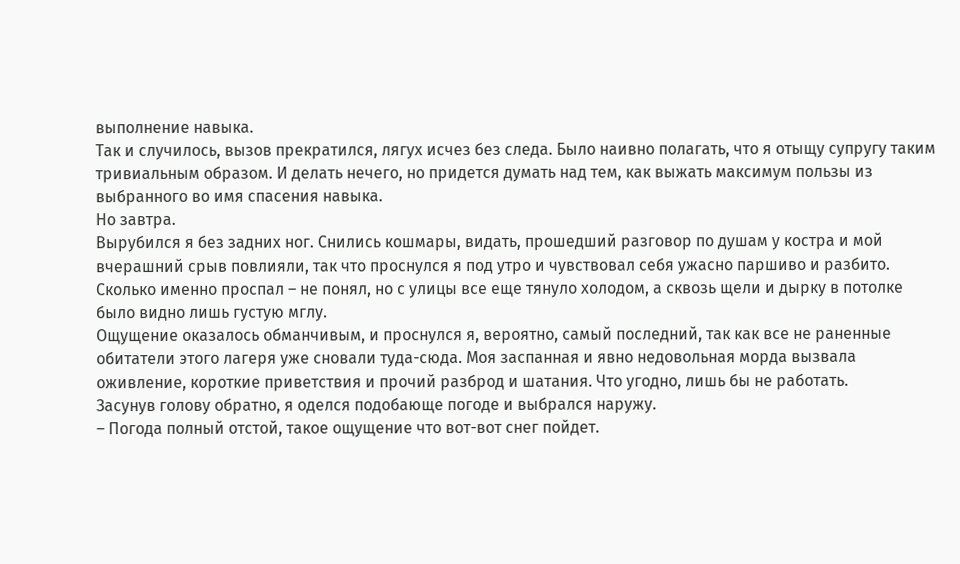выполнение навыка.
Так и случилось, вызов прекратился, лягух исчез без следа. Было наивно полагать, что я отыщу супругу таким тривиальным образом. И делать нечего, но придется думать над тем, как выжать максимум пользы из выбранного во имя спасения навыка.
Но завтра.
Вырубился я без задних ног. Снились кошмары, видать, прошедший разговор по душам у костра и мой вчерашний срыв повлияли, так что проснулся я под утро и чувствовал себя ужасно паршиво и разбито. Сколько именно проспал – не понял, но с улицы все еще тянуло холодом, а сквозь щели и дырку в потолке было видно лишь густую мглу.
Ощущение оказалось обманчивым, и проснулся я, вероятно, самый последний, так как все не раненные обитатели этого лагеря уже сновали туда-сюда. Моя заспанная и явно недовольная морда вызвала оживление, короткие приветствия и прочий разброд и шатания. Что угодно, лишь бы не работать.
Засунув голову обратно, я оделся подобающе погоде и выбрался наружу.
– Погода полный отстой, такое ощущение что вот-вот снег пойдет.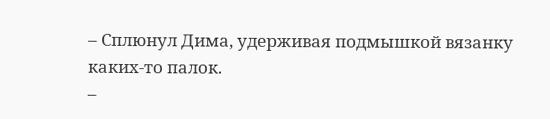– Сплюнул Дима, удерживая подмышкой вязанку каких-то палок.
–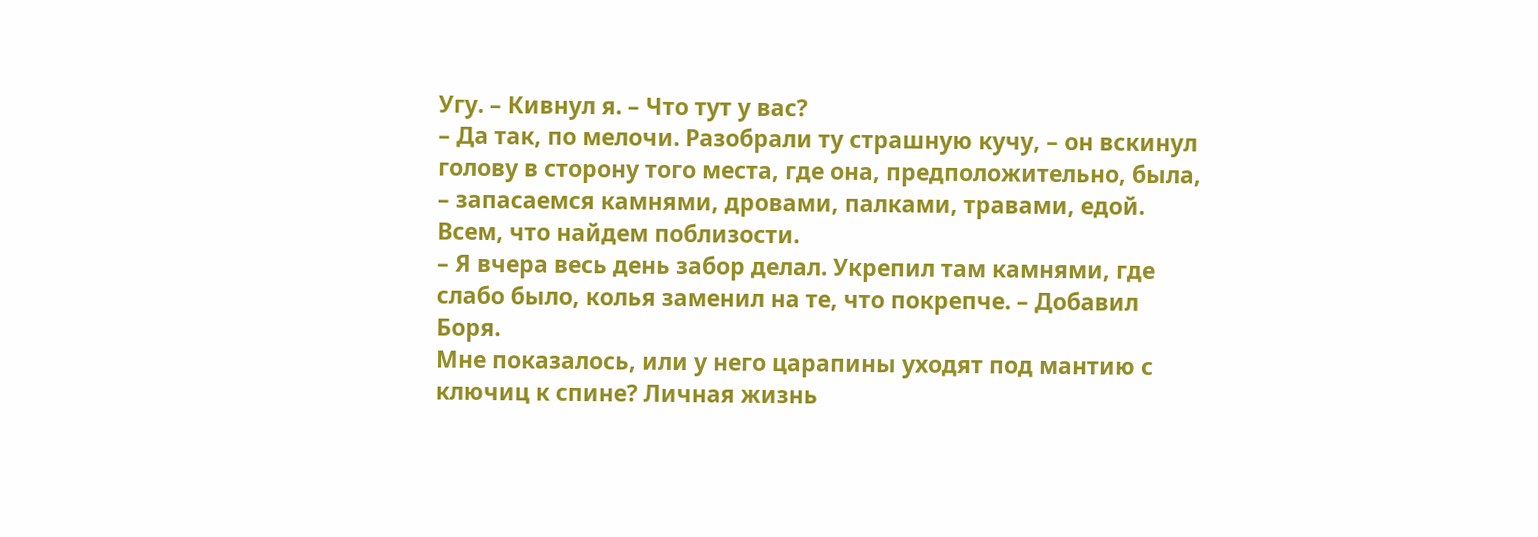Угу. – Кивнул я. – Что тут у вас?
– Да так, по мелочи. Разобрали ту страшную кучу, – он вскинул голову в сторону того места, где она, предположительно, была, – запасаемся камнями, дровами, палками, травами, едой. Всем, что найдем поблизости.
– Я вчера весь день забор делал. Укрепил там камнями, где слабо было, колья заменил на те, что покрепче. – Добавил Боря.
Мне показалось, или у него царапины уходят под мантию с ключиц к спине? Личная жизнь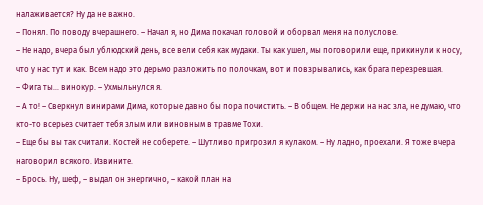налаживается? Ну да не важно.
– Понял. По поводу вчерашнего. – Начал я, но Дима покачал головой и оборвал меня на полуслове.
– Не надо, вчера был ублюдский день, все вели себя как мудаки. Ты как ушел, мы поговорили еще, прикинули к носу, что у нас тут и как. Всем надо это дерьмо разложить по полочкам, вот и повзрывались, как брага перезревшая.
– Фига ты… винокур. – Ухмыльнулся я.
– А то! – Сверкнул винирами Дима, которые давно бы пора почистить. – В общем. Не держи на нас зла, не думаю, что кто-то всерьез считает тебя злым или виновным в травме Тохи.
– Еще бы вы так считали. Костей не соберете. – Шутливо пригрозил я кулаком. – Ну ладно, проехали. Я тоже вчера наговорил всякого. Извините.
– Брось. Ну, шеф, – выдал он энергично, – какой план на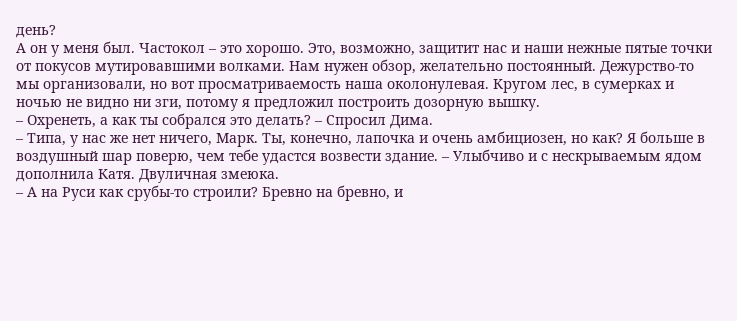день?
А он у меня был. Частокол – это хорошо. Это, возможно, защитит нас и наши нежные пятые точки от покусов мутировавшими волками. Нам нужен обзор, желательно постоянный. Дежурство-то мы организовали, но вот просматриваемость наша околонулевая. Кругом лес, в сумерках и ночью не видно ни зги, потому я предложил построить дозорную вышку.
– Охренеть, а как ты собрался это делать? – Спросил Дима.
– Типа, у нас же нет ничего, Марк. Ты, конечно, лапочка и очень амбициозен, но как? Я больше в воздушный шар поверю, чем тебе удастся возвести здание. – Улыбчиво и с нескрываемым ядом дополнила Катя. Двуличная змеюка.
– А на Руси как срубы-то строили? Бревно на бревно, и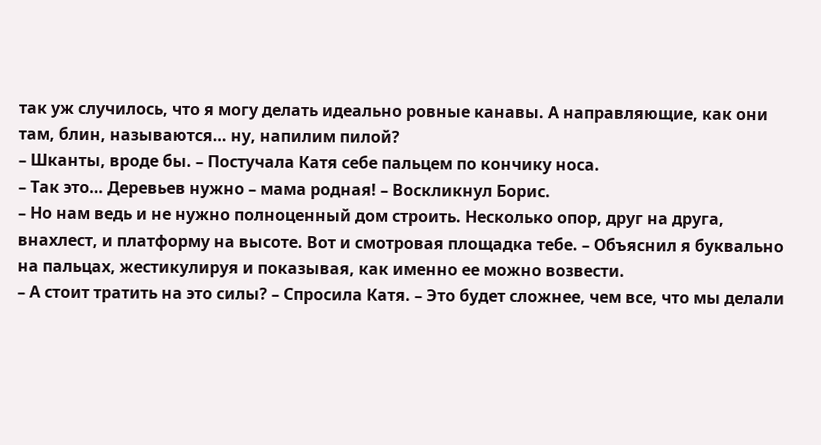так уж случилось, что я могу делать идеально ровные канавы. А направляющие, как они там, блин, называются… ну, напилим пилой?
– Шканты, вроде бы. – Постучала Катя себе пальцем по кончику носа.
– Так это… Деревьев нужно – мама родная! – Воскликнул Борис.
– Но нам ведь и не нужно полноценный дом строить. Несколько опор, друг на друга, внахлест, и платформу на высоте. Вот и смотровая площадка тебе. – Объяснил я буквально на пальцах, жестикулируя и показывая, как именно ее можно возвести.
– А стоит тратить на это силы? – Спросила Катя. – Это будет сложнее, чем все, что мы делали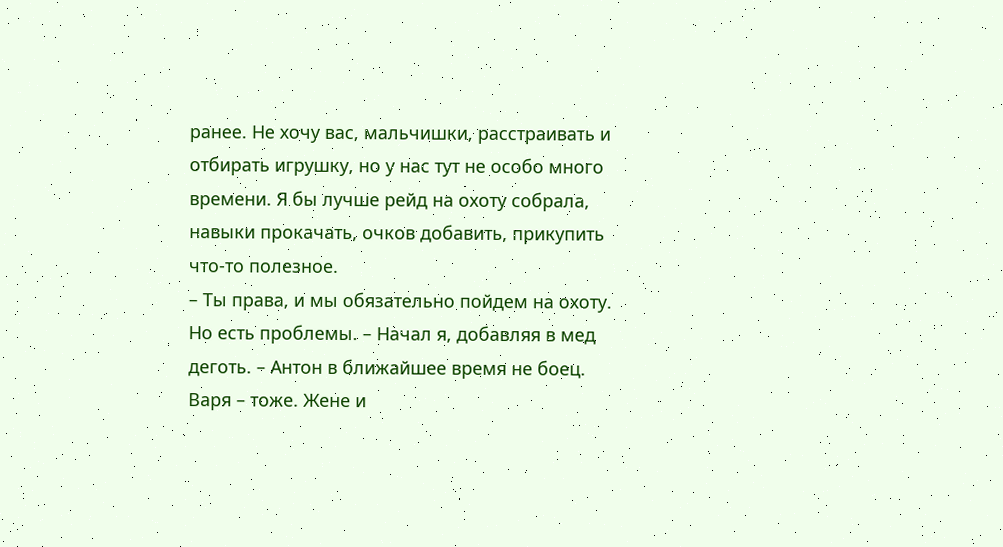ранее. Не хочу вас, мальчишки, расстраивать и отбирать игрушку, но у нас тут не особо много времени. Я бы лучше рейд на охоту собрала, навыки прокачать, очков добавить, прикупить что-то полезное.
– Ты права, и мы обязательно пойдем на охоту. Но есть проблемы. – Начал я, добавляя в мед деготь. – Антон в ближайшее время не боец. Варя – тоже. Жене и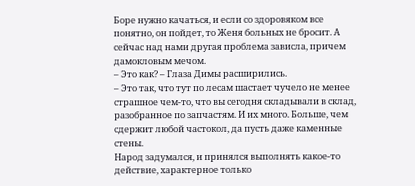Боре нужно качаться, и если со здоровяком все понятно, он пойдет, то Женя больных не бросит. А сейчас над нами другая проблема зависла, причем дамокловым мечом.
– Это как? – Глаза Димы расширились.
– Это так, что тут по лесам шастает чучело не менее страшное чем-то, что вы сегодня складывали в склад, разобранное по запчастям. И их много. Больше, чем сдержит любой частокол, да пусть даже каменные стены.
Народ задумался, и принялся выполнять какое-то действие, характерное только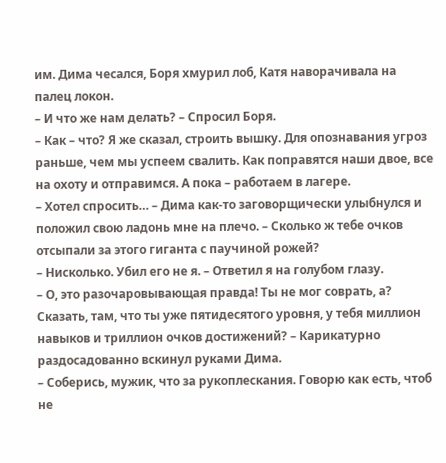им. Дима чесался, Боря хмурил лоб, Катя наворачивала на палец локон.
– И что же нам делать? – Спросил Боря.
– Как – что? Я же сказал, строить вышку. Для опознавания угроз раньше, чем мы успеем свалить. Как поправятся наши двое, все на охоту и отправимся. А пока – работаем в лагере.
– Хотел спросить… – Дима как-то заговорщически улыбнулся и положил свою ладонь мне на плечо. – Сколько ж тебе очков отсыпали за этого гиганта с паучиной рожей?
– Нисколько. Убил его не я. – Ответил я на голубом глазу.
– О, это разочаровывающая правда! Ты не мог соврать, а? Сказать, там, что ты уже пятидесятого уровня, у тебя миллион навыков и триллион очков достижений? – Карикатурно раздосадованно вскинул руками Дима.
– Соберись, мужик, что за рукоплескания. Говорю как есть, чтоб не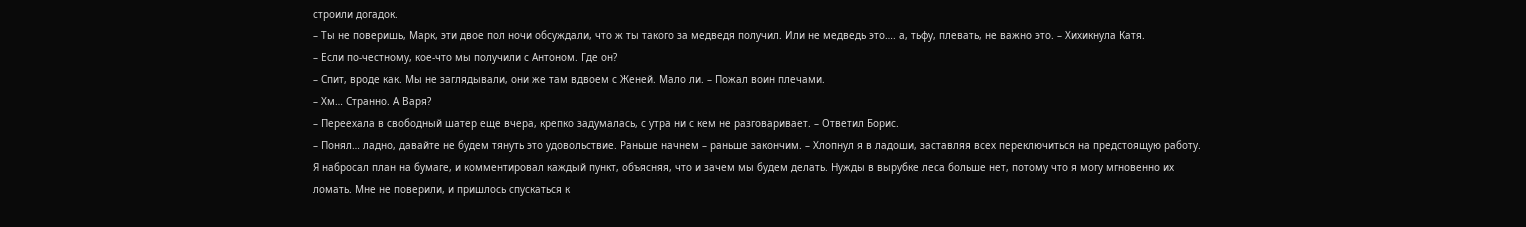строили догадок.
– Ты не поверишь, Марк, эти двое пол ночи обсуждали, что ж ты такого за медведя получил. Или не медведь это…. а, тьфу, плевать, не важно это. – Хихикнула Катя.
– Если по-честному, кое-что мы получили с Антоном. Где он?
– Спит, вроде как. Мы не заглядывали, они же там вдвоем с Женей. Мало ли. – Пожал воин плечами.
– Хм… Странно. А Варя?
– Переехала в свободный шатер еще вчера, крепко задумалась, с утра ни с кем не разговаривает. – Ответил Борис.
– Понял… ладно, давайте не будем тянуть это удовольствие. Раньше начнем – раньше закончим. – Хлопнул я в ладоши, заставляя всех переключиться на предстоящую работу.
Я набросал план на бумаге, и комментировал каждый пункт, объясняя, что и зачем мы будем делать. Нужды в вырубке леса больше нет, потому что я могу мгновенно их ломать. Мне не поверили, и пришлось спускаться к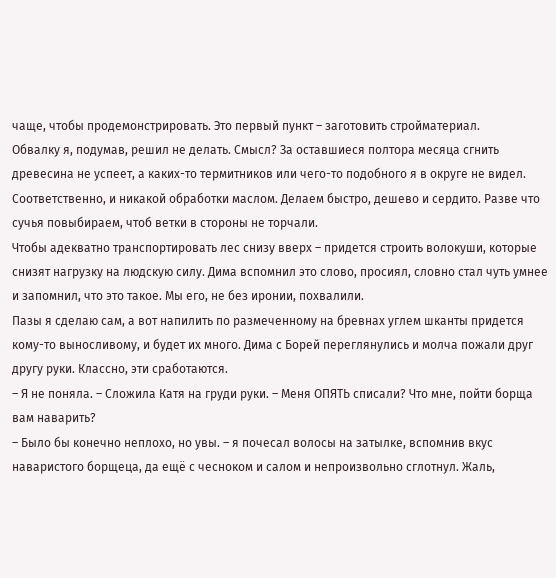чаще, чтобы продемонстрировать. Это первый пункт – заготовить стройматериал.
Обвалку я, подумав, решил не делать. Смысл? За оставшиеся полтора месяца сгнить древесина не успеет, а каких-то термитников или чего-то подобного я в округе не видел. Соответственно, и никакой обработки маслом. Делаем быстро, дешево и сердито. Разве что сучья повыбираем, чтоб ветки в стороны не торчали.
Чтобы адекватно транспортировать лес снизу вверх – придется строить волокуши, которые снизят нагрузку на людскую силу. Дима вспомнил это слово, просиял, словно стал чуть умнее и запомнил, что это такое. Мы его, не без иронии, похвалили.
Пазы я сделаю сам, а вот напилить по размеченному на бревнах углем шканты придется кому-то выносливому, и будет их много. Дима с Борей переглянулись и молча пожали друг другу руки. Классно, эти сработаются.
– Я не поняла. – Сложила Катя на груди руки. – Меня ОПЯТЬ списали? Что мне, пойти борща вам наварить?
– Было бы конечно неплохо, но увы. – я почесал волосы на затылке, вспомнив вкус наваристого борщеца, да ещё с чесноком и салом и непроизвольно сглотнул. Жаль,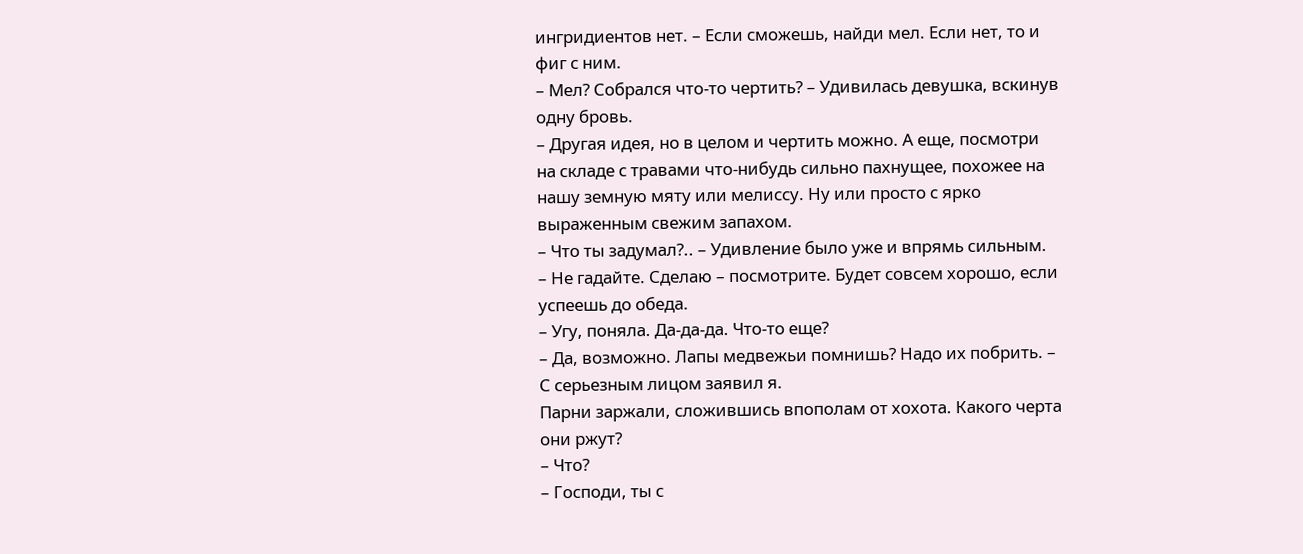ингридиентов нет. – Если сможешь, найди мел. Если нет, то и фиг с ним.
– Мел? Собрался что-то чертить? – Удивилась девушка, вскинув одну бровь.
– Другая идея, но в целом и чертить можно. А еще, посмотри на складе с травами что-нибудь сильно пахнущее, похожее на нашу земную мяту или мелиссу. Ну или просто с ярко выраженным свежим запахом.
– Что ты задумал?.. – Удивление было уже и впрямь сильным.
– Не гадайте. Сделаю – посмотрите. Будет совсем хорошо, если успеешь до обеда.
– Угу, поняла. Да-да-да. Что-то еще?
– Да, возможно. Лапы медвежьи помнишь? Надо их побрить. – С серьезным лицом заявил я.
Парни заржали, сложившись впополам от хохота. Какого черта они ржут?
– Что?
– Господи, ты с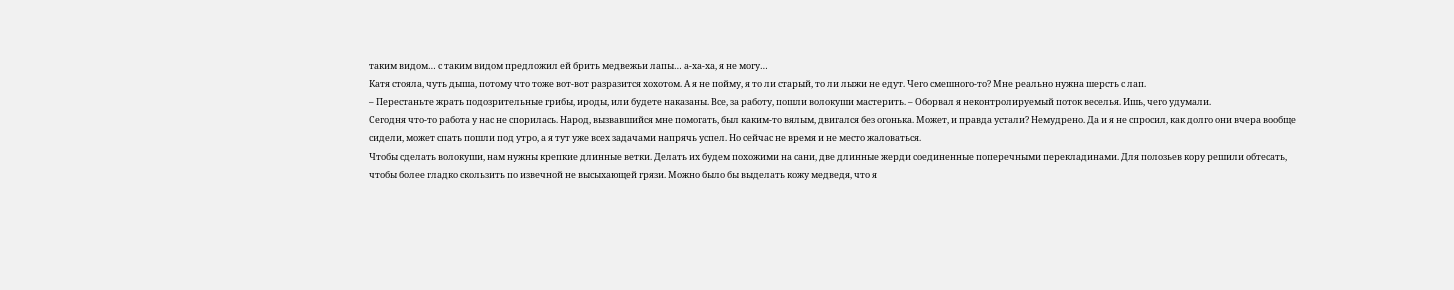таким видом… с таким видом предложил ей брить медвежьи лапы… а-ха-ха, я не могу…
Катя стояла, чуть дыша, потому что тоже вот-вот разразится хохотом. А я не пойму, я то ли старый, то ли лыжи не едут. Чего смешного-то? Мне реально нужна шерсть с лап.
– Перестаньте жрать подозрительные грибы, ироды, или будете наказаны. Все, за работу, пошли волокуши мастерить. – Оборвал я неконтролируемый поток веселья. Ишь, чего удумали.
Сегодня что-то работа у нас не спорилась. Народ, вызвавшийся мне помогать, был каким-то вялым, двигался без огонька. Может, и правда устали? Немудрено. Да и я не спросил, как долго они вчера вообще сидели, может спать пошли под утро, а я тут уже всех задачами напрячь успел. Но сейчас не время и не место жаловаться.
Чтобы сделать волокуши, нам нужны крепкие длинные ветки. Делать их будем похожими на сани, две длинные жерди соединенные поперечными перекладинами. Для полозьев кору решили обтесать, чтобы более гладко скользить по извечной не высыхающей грязи. Можно было бы выделать кожу медведя, что я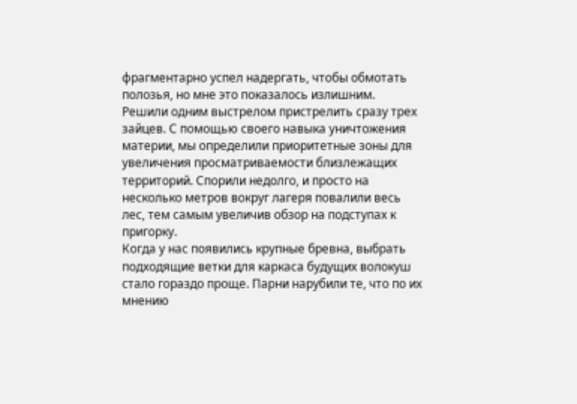фрагментарно успел надергать, чтобы обмотать полозья, но мне это показалось излишним.
Решили одним выстрелом пристрелить сразу трех зайцев. С помощью своего навыка уничтожения материи, мы определили приоритетные зоны для увеличения просматриваемости близлежащих территорий. Спорили недолго, и просто на несколько метров вокруг лагеря повалили весь лес, тем самым увеличив обзор на подступах к пригорку.
Когда у нас появились крупные бревна, выбрать подходящие ветки для каркаса будущих волокуш стало гораздо проще. Парни нарубили те, что по их мнению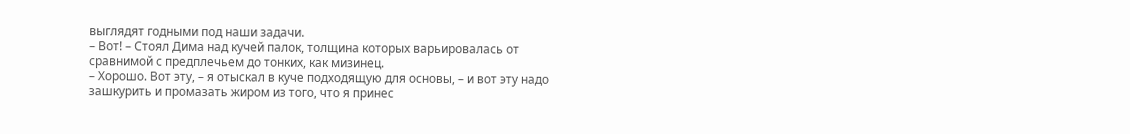выглядят годными под наши задачи.
– Вот! – Стоял Дима над кучей палок, толщина которых варьировалась от сравнимой с предплечьем до тонких, как мизинец.
– Хорошо. Вот эту, – я отыскал в куче подходящую для основы, – и вот эту надо зашкурить и промазать жиром из того, что я принес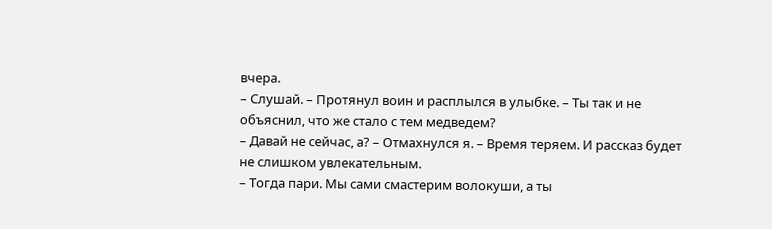вчера.
– Слушай. – Протянул воин и расплылся в улыбке. – Ты так и не объяснил, что же стало с тем медведем?
– Давай не сейчас, а? – Отмахнулся я. – Время теряем. И рассказ будет не слишком увлекательным.
– Тогда пари. Мы сами смастерим волокуши, а ты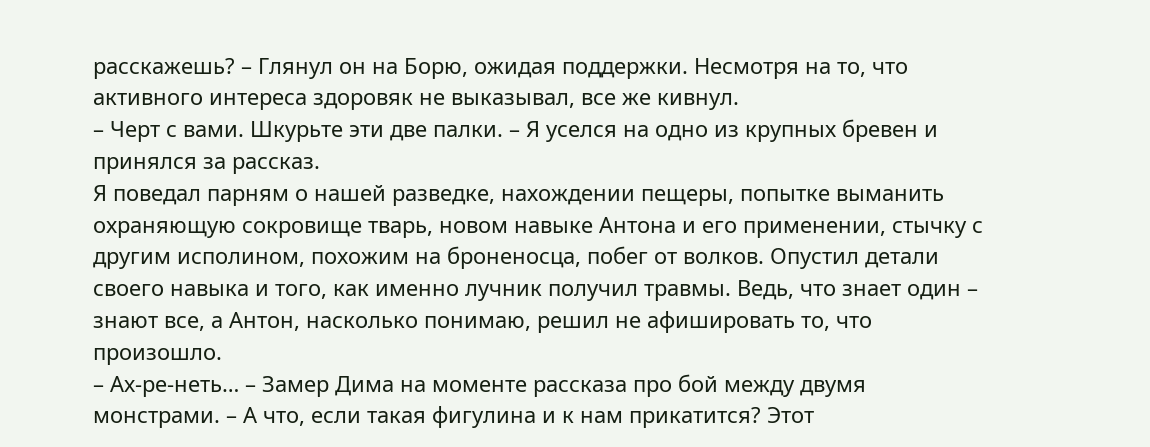расскажешь? – Глянул он на Борю, ожидая поддержки. Несмотря на то, что активного интереса здоровяк не выказывал, все же кивнул.
– Черт с вами. Шкурьте эти две палки. – Я уселся на одно из крупных бревен и принялся за рассказ.
Я поведал парням о нашей разведке, нахождении пещеры, попытке выманить охраняющую сокровище тварь, новом навыке Антона и его применении, стычку с другим исполином, похожим на броненосца, побег от волков. Опустил детали своего навыка и того, как именно лучник получил травмы. Ведь, что знает один – знают все, а Антон, насколько понимаю, решил не афишировать то, что произошло.
– Ах-ре-неть… – Замер Дима на моменте рассказа про бой между двумя монстрами. – А что, если такая фигулина и к нам прикатится? Этот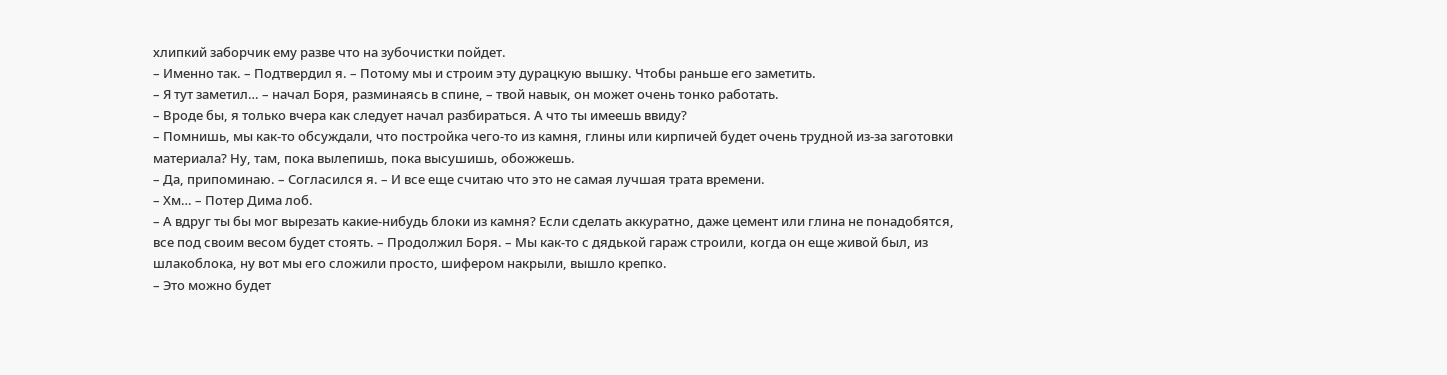хлипкий заборчик ему разве что на зубочистки пойдет.
– Именно так. – Подтвердил я. – Потому мы и строим эту дурацкую вышку. Чтобы раньше его заметить.
– Я тут заметил… – начал Боря, разминаясь в спине, – твой навык, он может очень тонко работать.
– Вроде бы, я только вчера как следует начал разбираться. А что ты имеешь ввиду?
– Помнишь, мы как-то обсуждали, что постройка чего-то из камня, глины или кирпичей будет очень трудной из-за заготовки материала? Ну, там, пока вылепишь, пока высушишь, обожжешь.
– Да, припоминаю. – Согласился я. – И все еще считаю что это не самая лучшая трата времени.
– Хм… – Потер Дима лоб.
– А вдруг ты бы мог вырезать какие-нибудь блоки из камня? Если сделать аккуратно, даже цемент или глина не понадобятся, все под своим весом будет стоять. – Продолжил Боря. – Мы как-то с дядькой гараж строили, когда он еще живой был, из шлакоблока, ну вот мы его сложили просто, шифером накрыли, вышло крепко.
– Это можно будет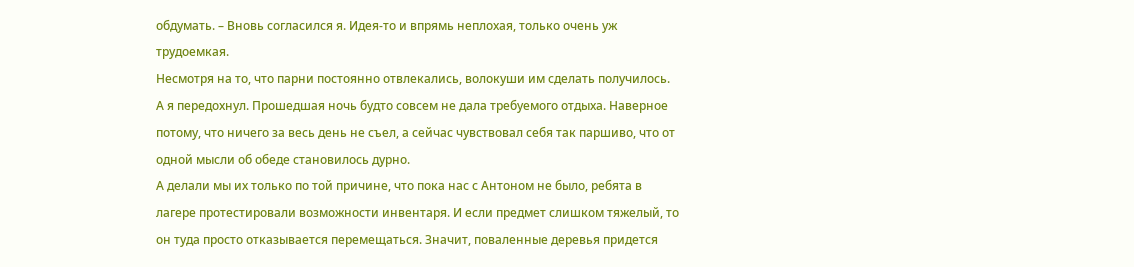обдумать. – Вновь согласился я. Идея-то и впрямь неплохая, только очень уж трудоемкая.
Несмотря на то, что парни постоянно отвлекались, волокуши им сделать получилось. А я передохнул. Прошедшая ночь будто совсем не дала требуемого отдыха. Наверное потому, что ничего за весь день не съел, а сейчас чувствовал себя так паршиво, что от одной мысли об обеде становилось дурно.
А делали мы их только по той причине, что пока нас с Антоном не было, ребята в лагере протестировали возможности инвентаря. И если предмет слишком тяжелый, то он туда просто отказывается перемещаться. Значит, поваленные деревья придется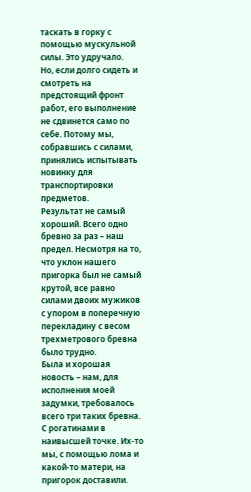таскать в горку с помощью мускульной силы. Это удручало.
Но, если долго сидеть и смотреть на предстоящий фронт работ, его выполнение не сдвинется само по себе. Потому мы, собравшись с силами, принялись испытывать новинку для транспортировки предметов.
Результат не самый хороший. Всего одно бревно за раз – наш предел. Несмотря на то, что уклон нашего пригорка был не самый крутой, все равно силами двоих мужиков с упором в поперечную перекладину с весом трехметрового бревна было трудно.
Была и хорошая новость – нам, для исполнения моей задумки, требовалось всего три таких бревна. С рогатинами в наивысшей точке. Их-то мы, с помощью лома и какой-то матери, на пригорок доставили.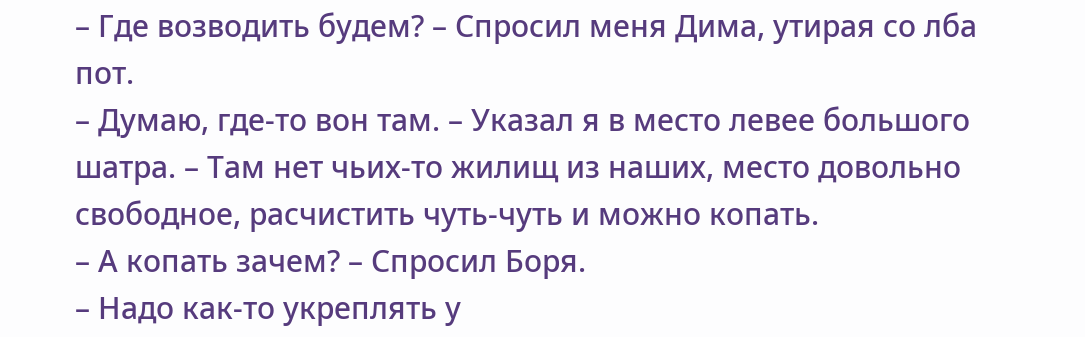– Где возводить будем? – Спросил меня Дима, утирая со лба пот.
– Думаю, где-то вон там. – Указал я в место левее большого шатра. – Там нет чьих-то жилищ из наших, место довольно свободное, расчистить чуть-чуть и можно копать.
– А копать зачем? – Спросил Боря.
– Надо как-то укреплять у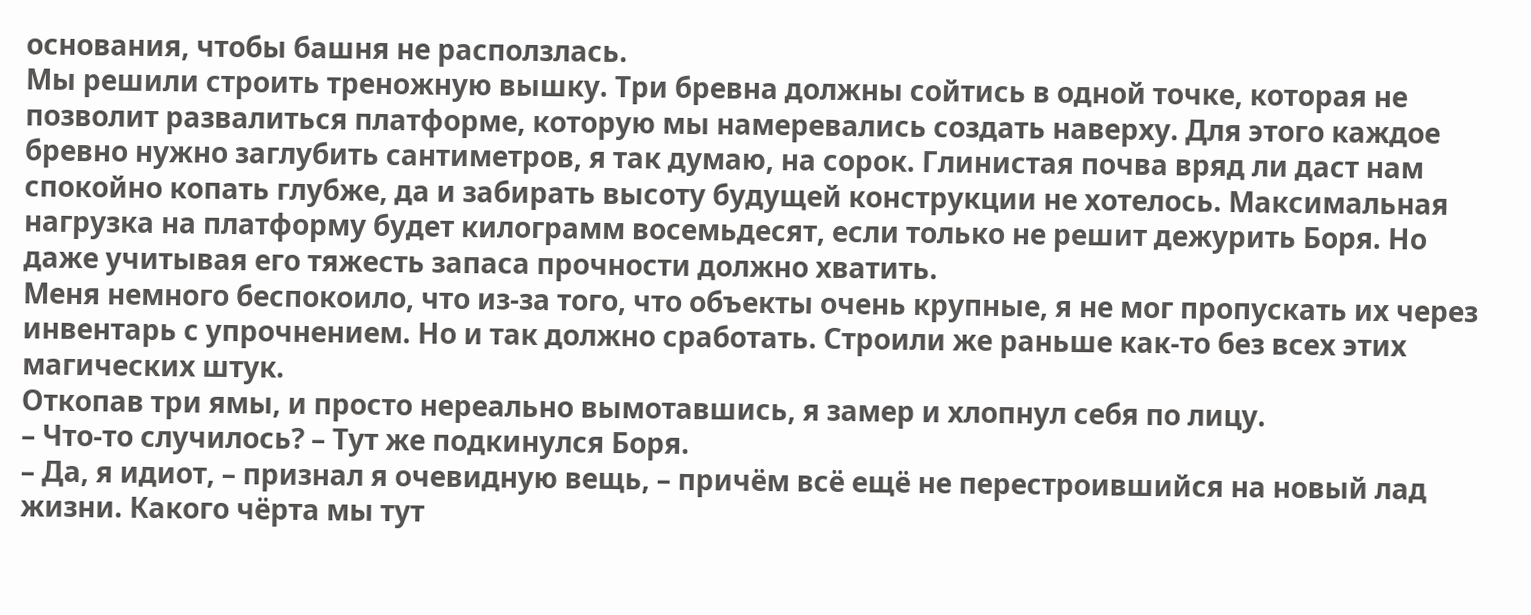основания, чтобы башня не расползлась.
Мы решили строить треножную вышку. Три бревна должны сойтись в одной точке, которая не позволит развалиться платформе, которую мы намеревались создать наверху. Для этого каждое бревно нужно заглубить сантиметров, я так думаю, на сорок. Глинистая почва вряд ли даст нам спокойно копать глубже, да и забирать высоту будущей конструкции не хотелось. Максимальная нагрузка на платформу будет килограмм восемьдесят, если только не решит дежурить Боря. Но даже учитывая его тяжесть запаса прочности должно хватить.
Меня немного беспокоило, что из-за того, что объекты очень крупные, я не мог пропускать их через инвентарь с упрочнением. Но и так должно сработать. Строили же раньше как-то без всех этих магических штук.
Откопав три ямы, и просто нереально вымотавшись, я замер и хлопнул себя по лицу.
– Что-то случилось? – Тут же подкинулся Боря.
– Да, я идиот, – признал я очевидную вещь, – причём всё ещё не перестроившийся на новый лад жизни. Какого чёрта мы тут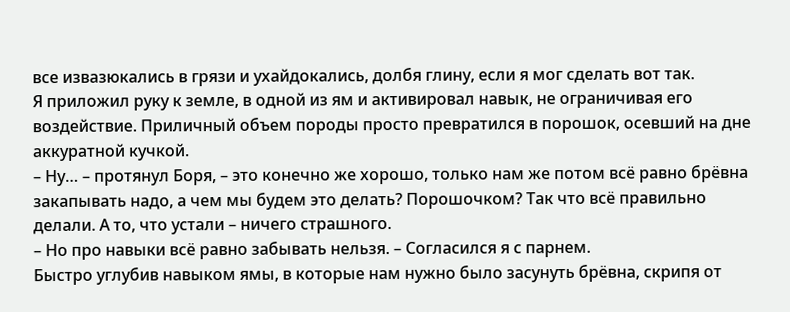все извазюкались в грязи и ухайдокались, долбя глину, если я мог сделать вот так.
Я приложил руку к земле, в одной из ям и активировал навык, не ограничивая его воздействие. Приличный объем породы просто превратился в порошок, осевший на дне аккуратной кучкой.
– Ну… – протянул Боря, – это конечно же хорошо, только нам же потом всё равно брёвна закапывать надо, а чем мы будем это делать? Порошочком? Так что всё правильно делали. А то, что устали – ничего страшного.
– Но про навыки всё равно забывать нельзя. – Согласился я с парнем.
Быстро углубив навыком ямы, в которые нам нужно было засунуть брёвна, скрипя от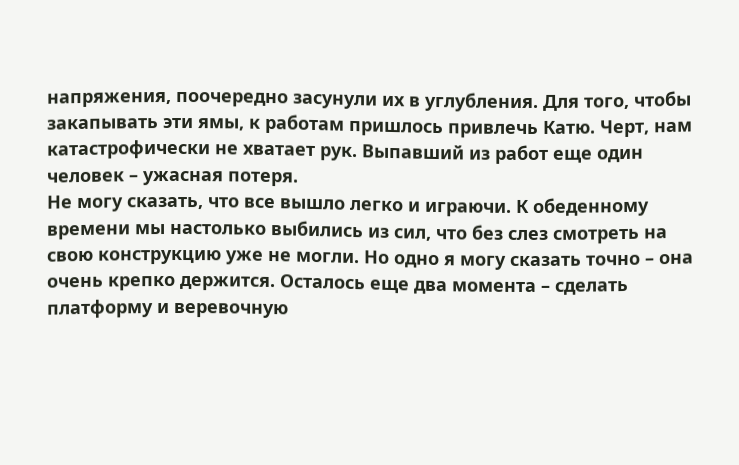напряжения, поочередно засунули их в углубления. Для того, чтобы закапывать эти ямы, к работам пришлось привлечь Катю. Черт, нам катастрофически не хватает рук. Выпавший из работ еще один человек – ужасная потеря.
Не могу сказать, что все вышло легко и играючи. К обеденному времени мы настолько выбились из сил, что без слез смотреть на свою конструкцию уже не могли. Но одно я могу сказать точно – она очень крепко держится. Осталось еще два момента – сделать платформу и веревочную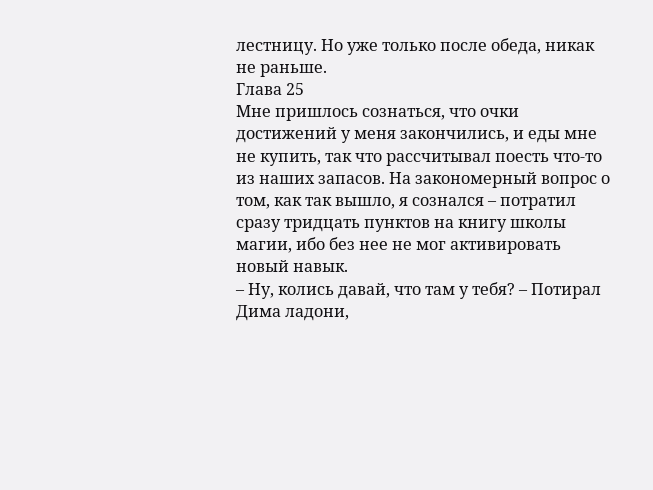лестницу. Но уже только после обеда, никак не раньше.
Глава 25
Мне пришлось сознаться, что очки достижений у меня закончились, и еды мне не купить, так что рассчитывал поесть что-то из наших запасов. На закономерный вопрос о том, как так вышло, я сознался – потратил сразу тридцать пунктов на книгу школы магии, ибо без нее не мог активировать новый навык.
– Ну, колись давай, что там у тебя? – Потирал Дима ладони,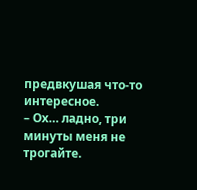предвкушая что-то интересное.
– Ох… ладно, три минуты меня не трогайте.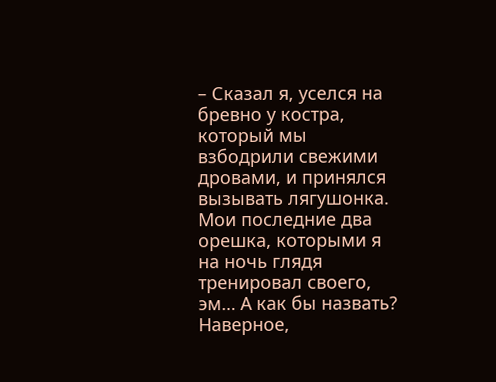– Сказал я, уселся на бревно у костра, который мы взбодрили свежими дровами, и принялся вызывать лягушонка.
Мои последние два орешка, которыми я на ночь глядя тренировал своего, эм… А как бы назвать? Наверное,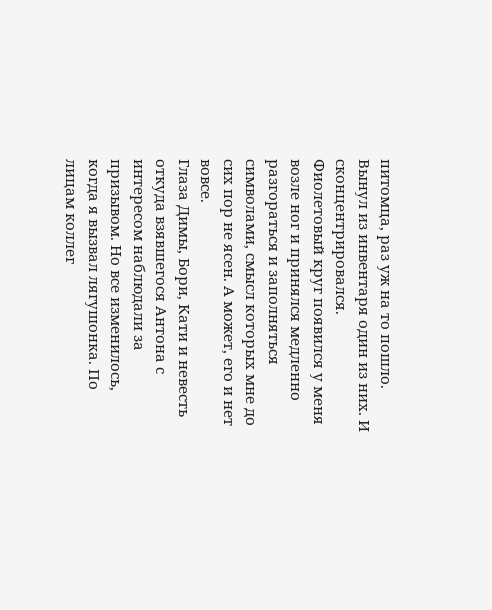питомца, раз уж на то пошло. Вынул из инвентаря один из них. И сконцентрировался.
Фиолетовый круг появился у меня возле ног и принялся медленно разгораться и заполняться символами, смысл которых мне до сих пор не ясен. А может, его и нет вовсе.
Глаза Димы, Бори, Кати и невесть откуда взявшегося Антона с интересом наблюдали за призывом. Но все изменилось, когда я вызвал лягушонка. По лицам коллег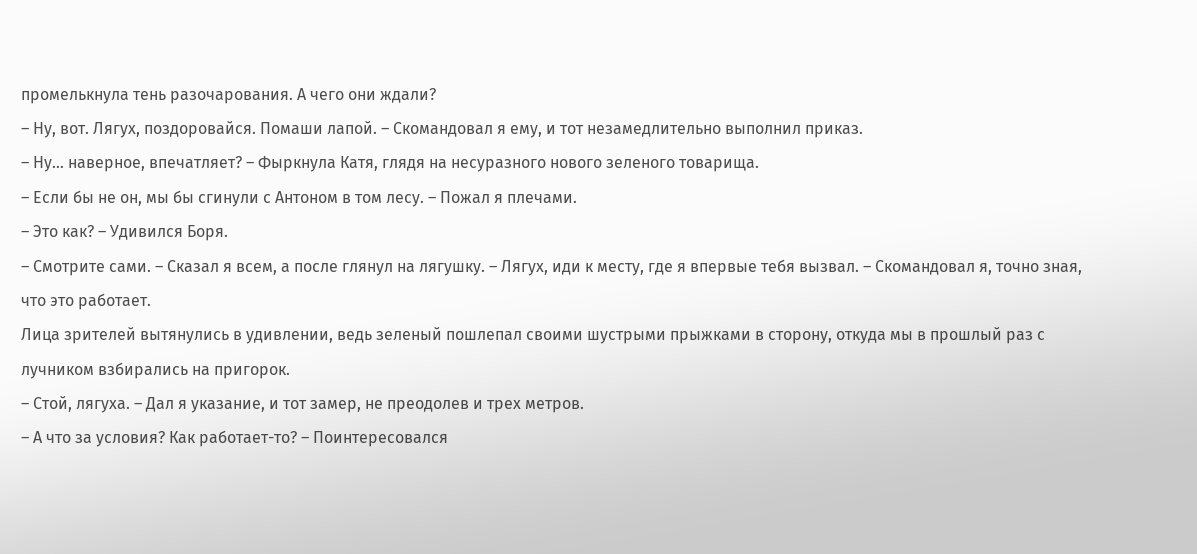промелькнула тень разочарования. А чего они ждали?
– Ну, вот. Лягух, поздоровайся. Помаши лапой. – Скомандовал я ему, и тот незамедлительно выполнил приказ.
– Ну… наверное, впечатляет? – Фыркнула Катя, глядя на несуразного нового зеленого товарища.
– Если бы не он, мы бы сгинули с Антоном в том лесу. – Пожал я плечами.
– Это как? – Удивился Боря.
– Смотрите сами. – Сказал я всем, а после глянул на лягушку. – Лягух, иди к месту, где я впервые тебя вызвал. – Скомандовал я, точно зная, что это работает.
Лица зрителей вытянулись в удивлении, ведь зеленый пошлепал своими шустрыми прыжками в сторону, откуда мы в прошлый раз с лучником взбирались на пригорок.
– Стой, лягуха. – Дал я указание, и тот замер, не преодолев и трех метров.
– А что за условия? Как работает-то? – Поинтересовался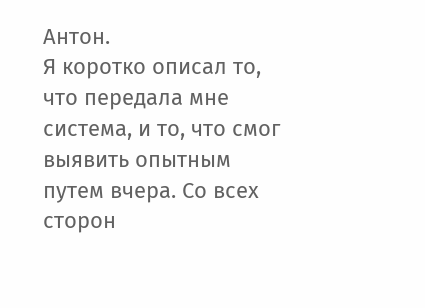Антон.
Я коротко описал то, что передала мне система, и то, что смог выявить опытным путем вчера. Со всех сторон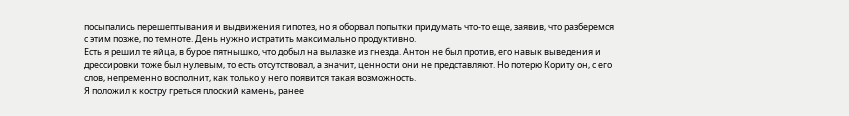посыпались перешептывания и выдвижения гипотез, но я оборвал попытки придумать что-то еще, заявив, что разберемся с этим позже, по темноте. День нужно истратить максимально продуктивно.
Есть я решил те яйца, в бурое пятнышко, что добыл на вылазке из гнезда. Антон не был против, его навык выведения и дрессировки тоже был нулевым, то есть отсутствовал, а значит, ценности они не представляют. Но потерю Кориту он, с его слов, непременно восполнит, как только у него появится такая возможность.
Я положил к костру греться плоский камень, ранее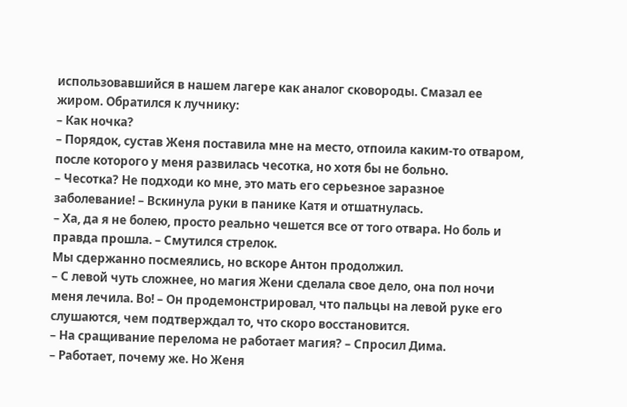использовавшийся в нашем лагере как аналог сковороды. Смазал ее жиром. Обратился к лучнику:
– Как ночка?
– Порядок, сустав Женя поставила мне на место, отпоила каким-то отваром, после которого у меня развилась чесотка, но хотя бы не больно.
– Чесотка? Не подходи ко мне, это мать его серьезное заразное заболевание! – Вскинула руки в панике Катя и отшатнулась.
– Ха, да я не болею, просто реально чешется все от того отвара. Но боль и правда прошла. – Смутился стрелок.
Мы сдержанно посмеялись, но вскоре Антон продолжил.
– С левой чуть сложнее, но магия Жени сделала свое дело, она пол ночи меня лечила. Во! – Он продемонстрировал, что пальцы на левой руке его слушаются, чем подтверждал то, что скоро восстановится.
– На сращивание перелома не работает магия? – Спросил Дима.
– Работает, почему же. Но Женя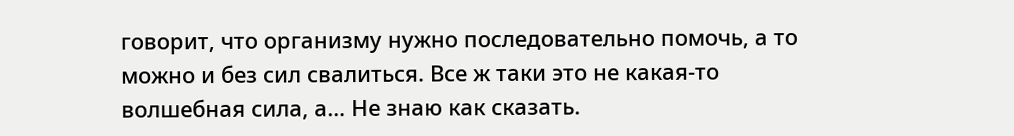говорит, что организму нужно последовательно помочь, а то можно и без сил свалиться. Все ж таки это не какая-то волшебная сила, а… Не знаю как сказать.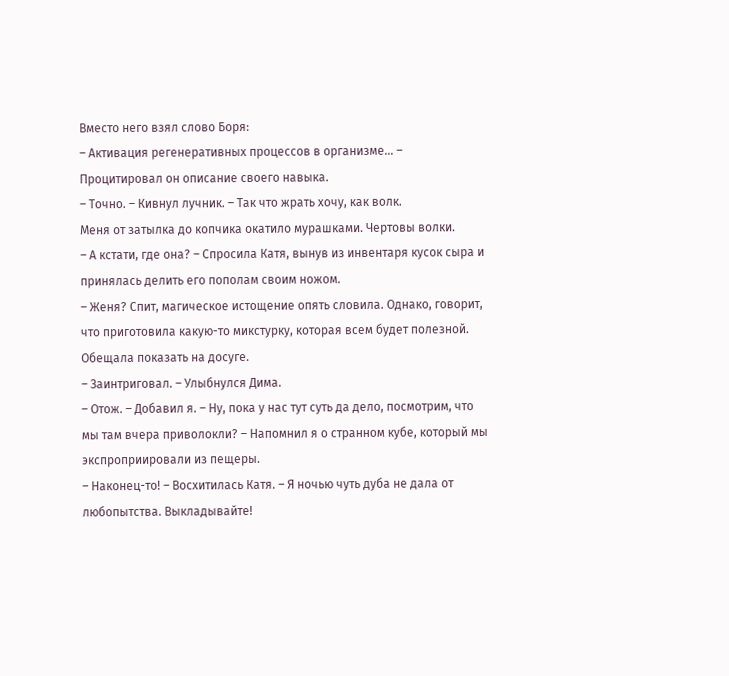Вместо него взял слово Боря:
– Активация регенеративных процессов в организме… – Процитировал он описание своего навыка.
– Точно. – Кивнул лучник. – Так что жрать хочу, как волк.
Меня от затылка до копчика окатило мурашками. Чертовы волки.
– А кстати, где она? – Спросила Катя, вынув из инвентаря кусок сыра и принялась делить его пополам своим ножом.
– Женя? Спит, магическое истощение опять словила. Однако, говорит, что приготовила какую-то микстурку, которая всем будет полезной. Обещала показать на досуге.
– Заинтриговал. – Улыбнулся Дима.
– Отож. – Добавил я. – Ну, пока у нас тут суть да дело, посмотрим, что мы там вчера приволокли? – Напомнил я о странном кубе, который мы экспроприировали из пещеры.
– Наконец-то! – Восхитилась Катя. – Я ночью чуть дуба не дала от любопытства. Выкладывайте!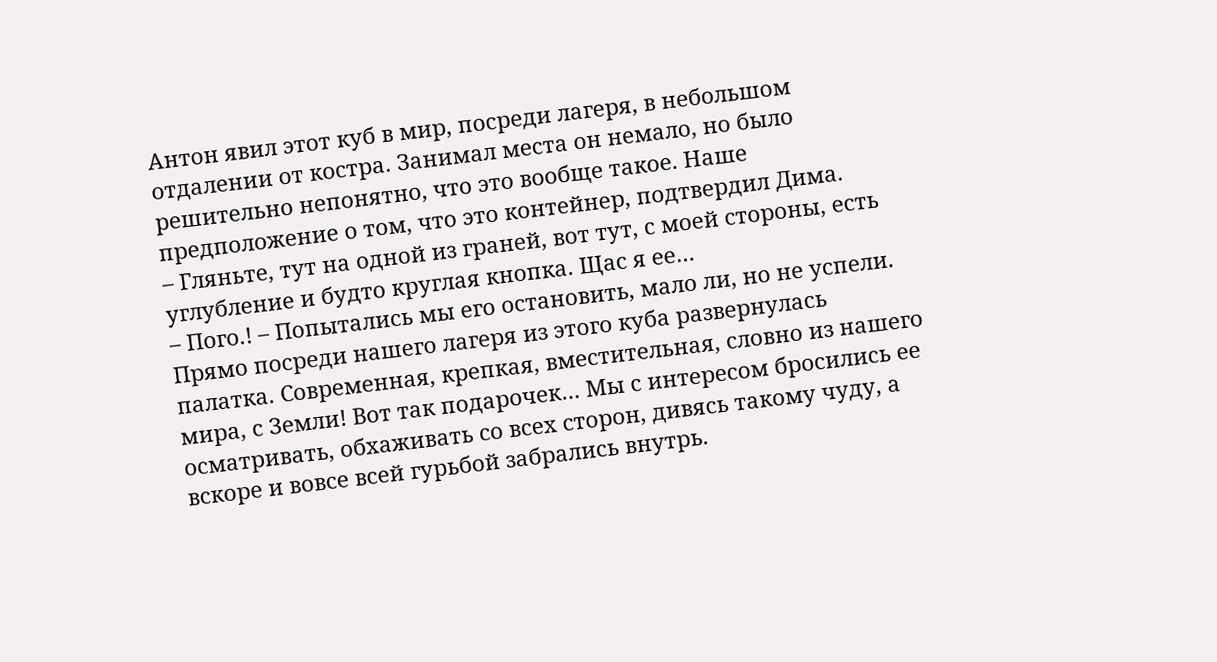Антон явил этот куб в мир, посреди лагеря, в небольшом отдалении от костра. Занимал места он немало, но было решительно непонятно, что это вообще такое. Наше предположение о том, что это контейнер, подтвердил Дима.
– Гляньте, тут на одной из граней, вот тут, с моей стороны, есть углубление и будто круглая кнопка. Щас я ее…
– Пого.! – Попытались мы его остановить, мало ли, но не успели.
Прямо посреди нашего лагеря из этого куба развернулась палатка. Современная, крепкая, вместительная, словно из нашего мира, с Земли! Вот так подарочек… Мы с интересом бросились ее осматривать, обхаживать со всех сторон, дивясь такому чуду, а вскоре и вовсе всей гурьбой забрались внутрь.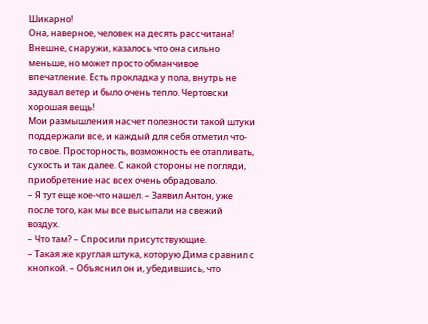Шикарно!
Она, наверное, человек на десять рассчитана! Внешне, снаружи, казалось что она сильно меньше, но может просто обманчивое впечатление. Есть прокладка у пола, внутрь не задувал ветер и было очень тепло. Чертовски хорошая вещь!
Мои размышления насчет полезности такой штуки поддержали все, и каждый для себя отметил что-то свое. Просторность, возможность ее отапливать, сухость и так далее. С какой стороны не погляди, приобретение нас всех очень обрадовало.
– Я тут еще кое-что нашел. – Заявил Антон, уже после того, как мы все высыпали на свежий воздух.
– Что там? – Спросили присутствующие.
– Такая же круглая штука, которую Дима сравнил с кнопкой. – Объяснил он и, убедившись, что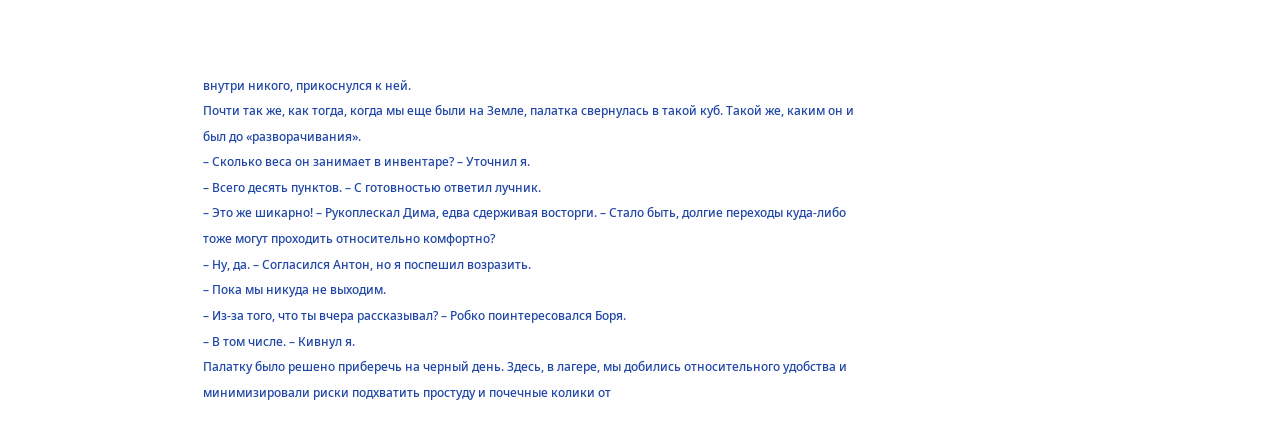внутри никого, прикоснулся к ней.
Почти так же, как тогда, когда мы еще были на Земле, палатка свернулась в такой куб. Такой же, каким он и был до «разворачивания».
– Сколько веса он занимает в инвентаре? – Уточнил я.
– Всего десять пунктов. – С готовностью ответил лучник.
– Это же шикарно! – Рукоплескал Дима, едва сдерживая восторги. – Стало быть, долгие переходы куда-либо тоже могут проходить относительно комфортно?
– Ну, да. – Согласился Антон, но я поспешил возразить.
– Пока мы никуда не выходим.
– Из-за того, что ты вчера рассказывал? – Робко поинтересовался Боря.
– В том числе. – Кивнул я.
Палатку было решено приберечь на черный день. Здесь, в лагере, мы добились относительного удобства и минимизировали риски подхватить простуду и почечные колики от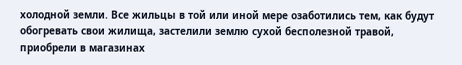холодной земли. Все жильцы в той или иной мере озаботились тем, как будут обогревать свои жилища, застелили землю сухой бесполезной травой, приобрели в магазинах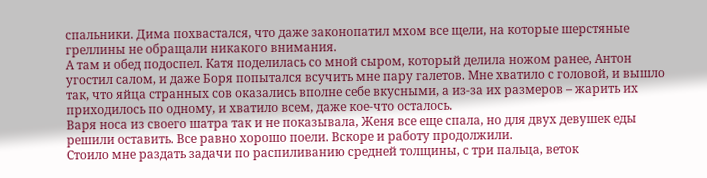спальники. Дима похвастался, что даже законопатил мхом все щели, на которые шерстяные греллины не обращали никакого внимания.
А там и обед подоспел. Катя поделилась со мной сыром, который делила ножом ранее, Антон угостил салом, и даже Боря попытался всучить мне пару галетов. Мне хватило с головой, и вышло так, что яйца странных сов оказались вполне себе вкусными, а из-за их размеров – жарить их приходилось по одному, и хватило всем, даже кое-что осталось.
Варя носа из своего шатра так и не показывала, Женя все еще спала, но для двух девушек еды решили оставить. Все равно хорошо поели. Вскоре и работу продолжили.
Стоило мне раздать задачи по распиливанию средней толщины, с три пальца, веток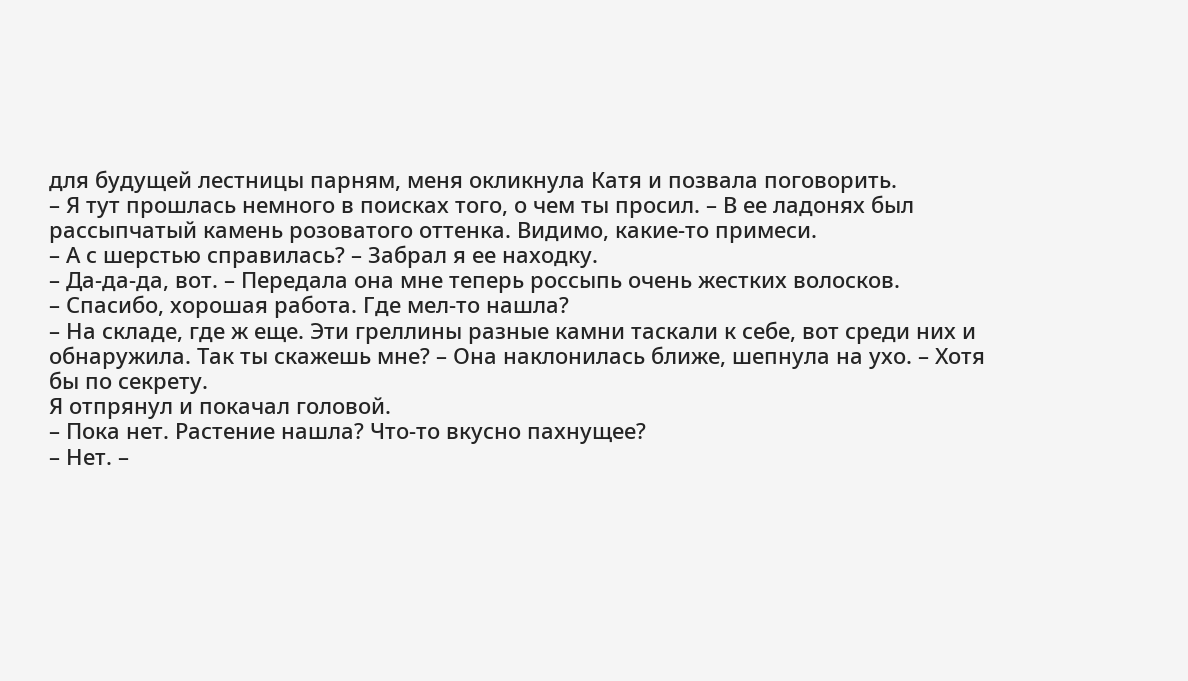для будущей лестницы парням, меня окликнула Катя и позвала поговорить.
– Я тут прошлась немного в поисках того, о чем ты просил. – В ее ладонях был рассыпчатый камень розоватого оттенка. Видимо, какие-то примеси.
– А с шерстью справилась? – Забрал я ее находку.
– Да-да-да, вот. – Передала она мне теперь россыпь очень жестких волосков.
– Спасибо, хорошая работа. Где мел-то нашла?
– На складе, где ж еще. Эти греллины разные камни таскали к себе, вот среди них и обнаружила. Так ты скажешь мне? – Она наклонилась ближе, шепнула на ухо. – Хотя бы по секрету.
Я отпрянул и покачал головой.
– Пока нет. Растение нашла? Что-то вкусно пахнущее?
– Нет. –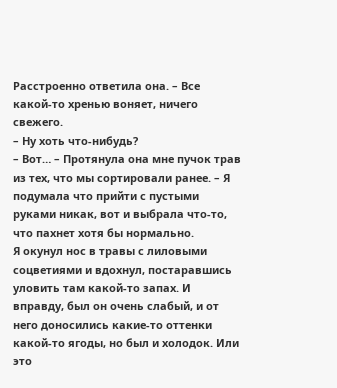Расстроенно ответила она. – Все какой-то хренью воняет, ничего свежего.
– Ну хоть что-нибудь?
– Вот… – Протянула она мне пучок трав из тех, что мы сортировали ранее. – Я подумала что прийти с пустыми руками никак, вот и выбрала что-то, что пахнет хотя бы нормально.
Я окунул нос в травы с лиловыми соцветиями и вдохнул, постаравшись уловить там какой-то запах. И вправду, был он очень слабый, и от него доносились какие-то оттенки какой-то ягоды, но был и холодок. Или это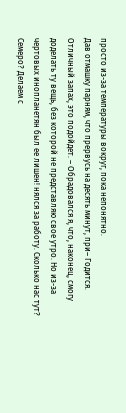просто из-за температуры вокруг, пока непонятно.
Дав отмашку парням, что прервусь на десять минут, при– Годится. Отличный запах, это подойдет. – Обрадовался я, что, наконец, смогу доделать ту вещь, без которой не представляю свое утро. Но из-за чертовых инопланетян был ее лишен! нялся за работу. Сколько нас тут? Семеро? Делаем с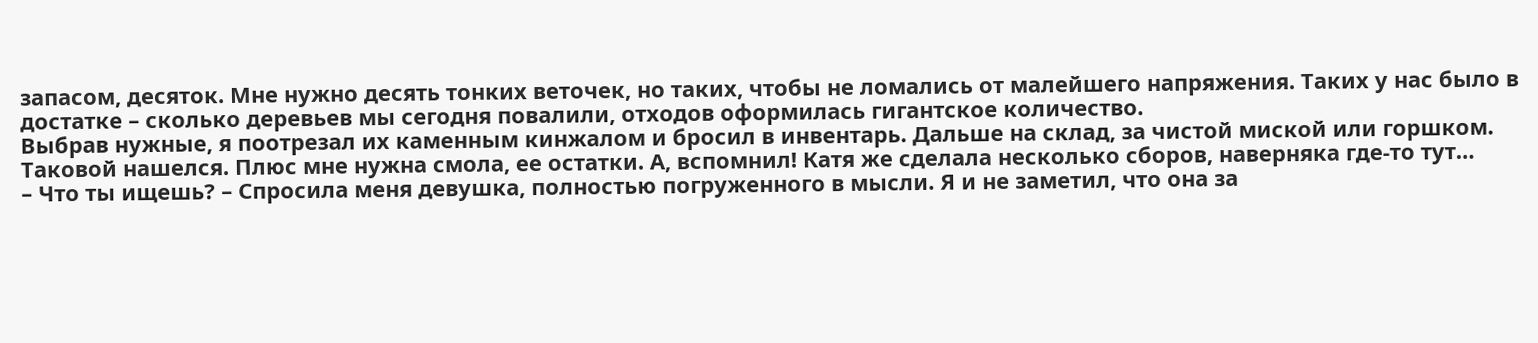запасом, десяток. Мне нужно десять тонких веточек, но таких, чтобы не ломались от малейшего напряжения. Таких у нас было в достатке – сколько деревьев мы сегодня повалили, отходов оформилась гигантское количество.
Выбрав нужные, я поотрезал их каменным кинжалом и бросил в инвентарь. Дальше на склад, за чистой миской или горшком. Таковой нашелся. Плюс мне нужна смола, ее остатки. А, вспомнил! Катя же сделала несколько сборов, наверняка где-то тут…
– Что ты ищешь? – Спросила меня девушка, полностью погруженного в мысли. Я и не заметил, что она за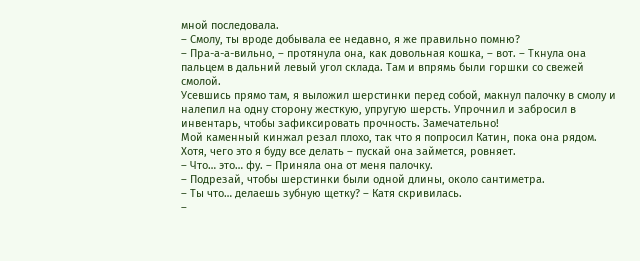мной последовала.
– Смолу, ты вроде добывала ее недавно, я же правильно помню?
– Пра-а-а-вильно, – протянула она, как довольная кошка, – вот. – Ткнула она пальцем в дальний левый угол склада. Там и впрямь были горшки со свежей смолой.
Усевшись прямо там, я выложил шерстинки перед собой, макнул палочку в смолу и налепил на одну сторону жесткую, упругую шерсть. Упрочнил и забросил в инвентарь, чтобы зафиксировать прочность. Замечательно!
Мой каменный кинжал резал плохо, так что я попросил Катин, пока она рядом. Хотя, чего это я буду все делать – пускай она займется, ровняет.
– Что… это… фу. – Приняла она от меня палочку.
– Подрезай, чтобы шерстинки были одной длины, около сантиметра.
– Ты что… делаешь зубную щетку? – Катя скривилась.
–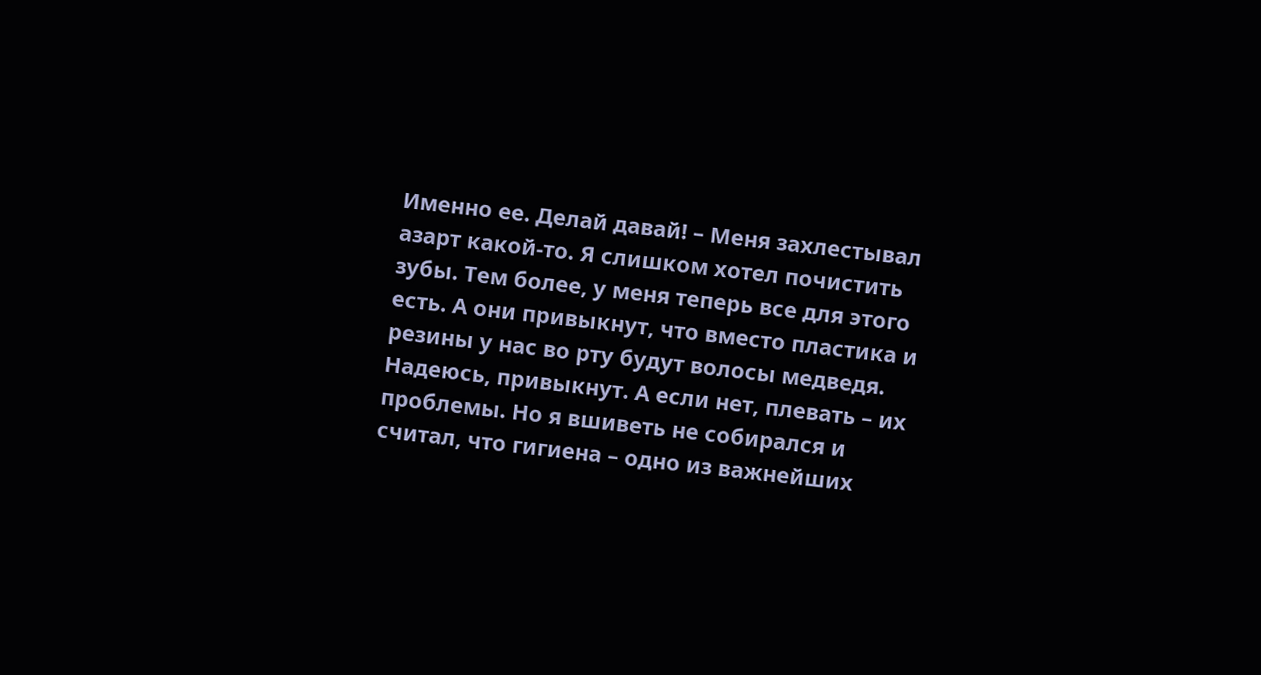Именно ее. Делай давай! – Меня захлестывал азарт какой-то. Я слишком хотел почистить зубы. Тем более, у меня теперь все для этого есть. А они привыкнут, что вместо пластика и резины у нас во рту будут волосы медведя. Надеюсь, привыкнут. А если нет, плевать – их проблемы. Но я вшиветь не собирался и считал, что гигиена – одно из важнейших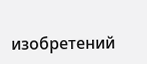изобретений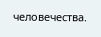человечества.